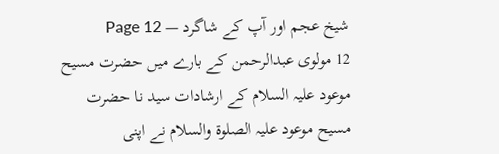شیخ عجم اور آپ کے شاگرد — Page 12
12 مولوی عبدالرحمن کے بارے میں حضرت مسیح موعود علیہ السلام کے ارشادات سید نا حضرت مسیح موعود علیہ الصلوۃ والسلام نے اپنی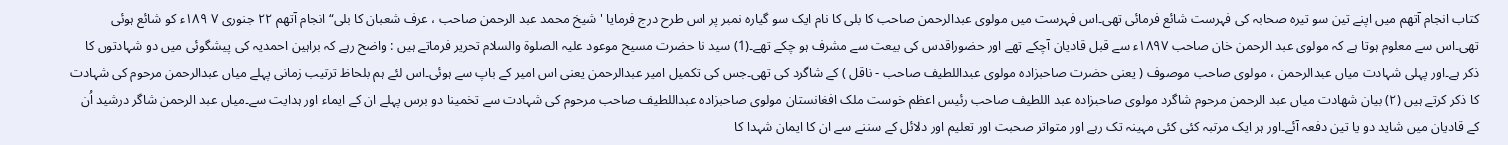کتاب انجام آتھم میں اپنے تین سو تیرہ صحابہ کی فہرست شائع فرمائی تھی۔اس فہرست میں مولوی عبدالرحمن صاحب کا بلی کا نام ایک سو گیارہ نمبر پر اس طرح درج فرمایا ' شیخ محمد عبد الرحمن صاحب ، عرف شعبان کا بلی“ انجام آتھم ۲۲ جنوری ۷ ۱۸۹ء کو شائع ہوئی تھی۔اس سے معلوم ہوتا ہے کہ مولوی عبد الرحمن خان صاحب ۱۸۹۷ء سے قبل قادیان آچکے تھے اور حضوراقدس کی بیعت سے مشرف ہو چکے تھے۔(1) سید نا حضرت مسیح موعود علیہ الصلوۃ والسلام تحریر فرماتے ہیں : واضح رہے کہ براہین احمدیہ کی پیشگوئی میں دو شہادتوں کا ذکر ہے۔اور پہلی شہادت میاں عبدالرحمن ، مولوی صاحب موصوف ( یعنی حضرت صاحبزادہ مولوی عبداللطیف صاحب - ناقل ) کے شاگرد کی تھی۔جس کی تکمیل امیر عبدالرحمن یعنی اس امیر کے باپ سے ہوئی۔اس لئے ہم بلحاظ ترتیب زمانی پہلے میاں عبدالرحمن مرحوم کی شہادت کا ذکر کرتے ہیں (۲) بیان شهادت میاں عبد الرحمن مرحوم شاگرد مولوی صاحبزادہ عبد اللطیف صاحب رئیس اعظم خوست ملک افغانستان مولوی صاحبزادہ عبداللطیف صاحب مرحوم کی شہادت سے تخمینا دو برس پہلے ان کے ایماء اور ہدایت سے۔میاں عبد الرحمن شاگر درشید اُن کے قادیان میں شاید دو یا تین دفعہ آئے۔اور ہر ایک مرتبہ کئی کئی مہینہ تک رہے اور متواتر صحبت اور تعلیم اور دلائل کے سننے سے ان کا ایمان شہدا کا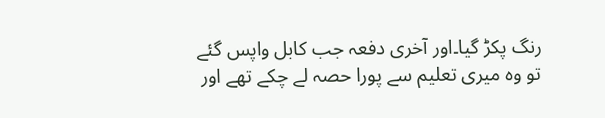رنگ پکڑ گیا۔اور آخری دفعہ جب کابل واپس گئے تو وہ میری تعلیم سے پورا حصہ لے چکے تھے اور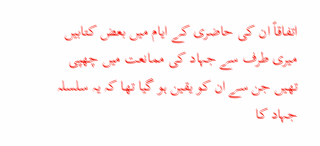اتفاقاً ان کی حاضری کے ایام میں بعض کتابیں میری طرف سے جہاد کی ممانعت میں چھپی تھیں جن سے ان کو یقین ہو گیا تھا کہ یہ سلسلہ جہاد کا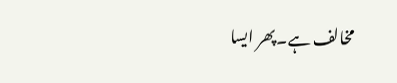مخالف ہے۔پھر ایسا